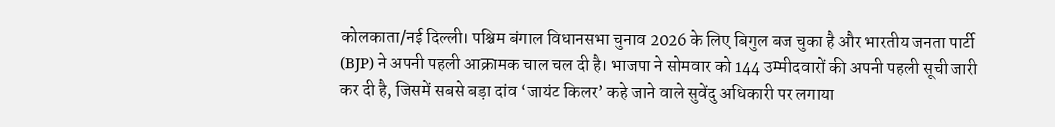कोलकाता/नई दिल्ली। पश्चिम बंगाल विधानसभा चुनाव 2026 के लिए बिगुल बज चुका है और भारतीय जनता पार्टी (BJP) ने अपनी पहली आक्रामक चाल चल दी है। भाजपा ने सोमवार को 144 उम्मीदवारों की अपनी पहली सूची जारी कर दी है, जिसमें सबसे बड़ा दांव ‘जायंट किलर’ कहे जाने वाले सुवेंदु अधिकारी पर लगाया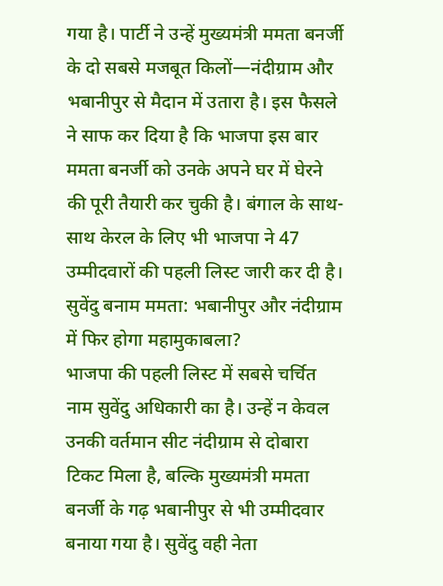गया है। पार्टी ने उन्हें मुख्यमंत्री ममता बनर्जी के दो सबसे मजबूत किलों—नंदीग्राम और भबानीपुर से मैदान में उतारा है। इस फैसले ने साफ कर दिया है कि भाजपा इस बार ममता बनर्जी को उनके अपने घर में घेरने की पूरी तैयारी कर चुकी है। बंगाल के साथ-साथ केरल के लिए भी भाजपा ने 47 उम्मीदवारों की पहली लिस्ट जारी कर दी है।
सुवेंदु बनाम ममता: भबानीपुर और नंदीग्राम में फिर होगा महामुकाबला?
भाजपा की पहली लिस्ट में सबसे चर्चित नाम सुवेंदु अधिकारी का है। उन्हें न केवल उनकी वर्तमान सीट नंदीग्राम से दोबारा टिकट मिला है, बल्कि मुख्यमंत्री ममता बनर्जी के गढ़ भबानीपुर से भी उम्मीदवार बनाया गया है। सुवेंदु वही नेता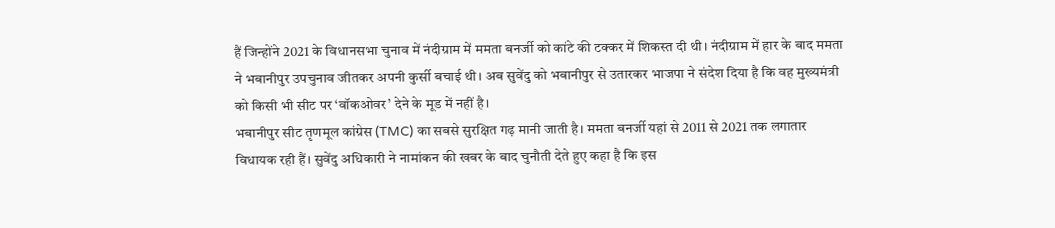हैं जिन्होंने 2021 के विधानसभा चुनाव में नंदीग्राम में ममता बनर्जी को कांटे की टक्कर में शिकस्त दी थी। नंदीग्राम में हार के बाद ममता ने भबानीपुर उपचुनाव जीतकर अपनी कुर्सी बचाई थी। अब सुवेंदु को भबानीपुर से उतारकर भाजपा ने संदेश दिया है कि वह मुख्यमंत्री को किसी भी सीट पर ‘वॉकओवर’ देने के मूड में नहीं है।
भबानीपुर सीट तृणमूल कांग्रेस (TMC) का सबसे सुरक्षित गढ़ मानी जाती है। ममता बनर्जी यहां से 2011 से 2021 तक लगातार विधायक रही हैं। सुवेंदु अधिकारी ने नामांकन की खबर के बाद चुनौती देते हुए कहा है कि इस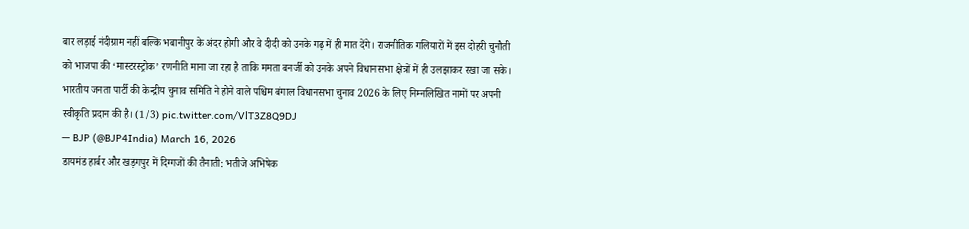बार लड़ाई नंदीग्राम नहीं बल्कि भबानीपुर के अंदर होगी और वे दीदी को उनके गढ़ में ही मात देंगे। राजनीतिक गलियारों में इस दोहरी चुनौती को भाजपा की ‘मास्टरस्ट्रोक’ रणनीति माना जा रहा है ताकि ममता बनर्जी को उनके अपने विधानसभा क्षेत्रों में ही उलझाकर रखा जा सके।
भारतीय जनता पार्टी की केन्द्रीय चुनाव समिति ने होने वाले पश्चिम बंगाल विधानसभा चुनाव 2026 के लिए निम्नलिखित नामों पर अपनी स्वीकृति प्रदान की है। (1/3) pic.twitter.com/VlT3Z8Q9DJ
— BJP (@BJP4India) March 16, 2026
डायमंड हार्बर और खड़गपुर में दिग्गजों की तैनाती: भतीजे अभिषेक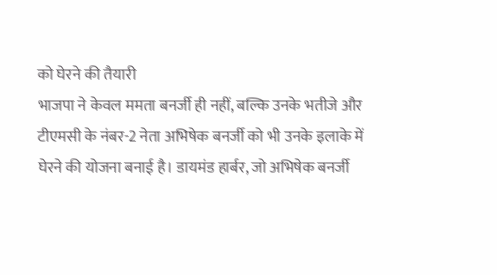को घेरने की तैयारी
भाजपा ने केवल ममता बनर्जी ही नहीं, बल्कि उनके भतीजे और टीएमसी के नंबर-2 नेता अभिषेक बनर्जी को भी उनके इलाके में घेरने की योजना बनाई है। डायमंड हार्बर, जो अभिषेक बनर्जी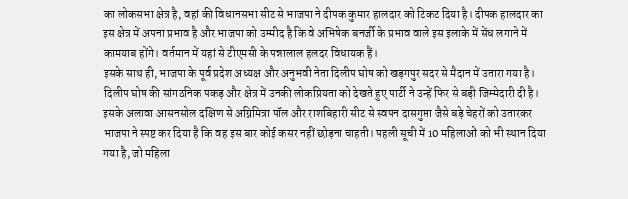का लोकसभा क्षेत्र है, वहां की विधानसभा सीट से भाजपा ने दीपक कुमार हालदार को टिकट दिया है। दीपक हालदार का इस क्षेत्र में अपना प्रभाव है और भाजपा को उम्मीद है कि वे अभिषेक बनर्जी के प्रभाव वाले इस इलाके में सेंध लगाने में कामयाब होंगे। वर्तमान में यहां से टीएमसी के पन्नालाल हलदर विधायक हैं।
इसके साथ ही, भाजपा के पूर्व प्रदेश अध्यक्ष और अनुभवी नेता दिलीप घोष को खड़गपुर सदर से मैदान में उतारा गया है। दिलीप घोष की सांगठनिक पकड़ और क्षेत्र में उनकी लोकप्रियता को देखते हुए पार्टी ने उन्हें फिर से बड़ी जिम्मेदारी दी है। इसके अलावा आसनसोल दक्षिण से अग्निमित्रा पॉल और राशबिहारी सीट से स्वपन दासगुप्ता जैसे बड़े चेहरों को उतारकर भाजपा ने स्पष्ट कर दिया है कि वह इस बार कोई कसर नहीं छोड़ना चाहती। पहली सूची में 10 महिलाओं को भी स्थान दिया गया है, जो महिला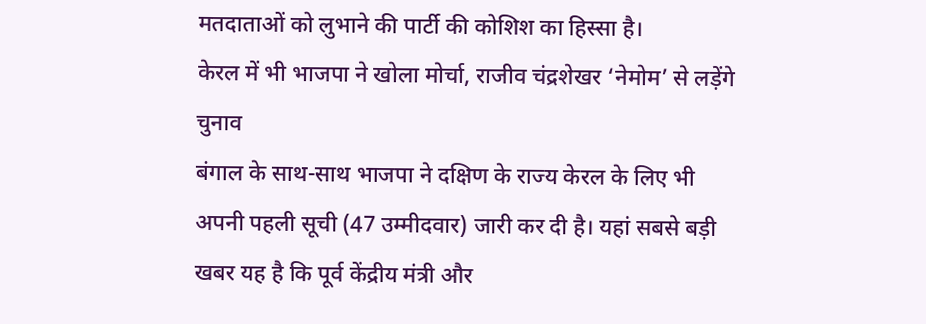मतदाताओं को लुभाने की पार्टी की कोशिश का हिस्सा है।
केरल में भी भाजपा ने खोला मोर्चा, राजीव चंद्रशेखर ‘नेमोम’ से लड़ेंगे चुनाव
बंगाल के साथ-साथ भाजपा ने दक्षिण के राज्य केरल के लिए भी अपनी पहली सूची (47 उम्मीदवार) जारी कर दी है। यहां सबसे बड़ी खबर यह है कि पूर्व केंद्रीय मंत्री और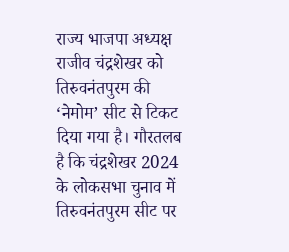राज्य भाजपा अध्यक्ष राजीव चंद्रशेखर को तिरुवनंतपुरम की ‘नेमोम’ सीट से टिकट दिया गया है। गौरतलब है कि चंद्रशेखर 2024 के लोकसभा चुनाव में तिरुवनंतपुरम सीट पर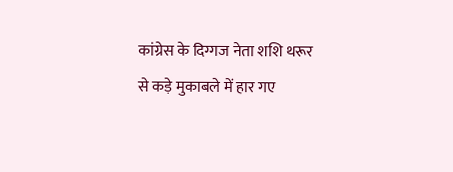कांग्रेस के दिग्गज नेता शशि थरूर से कड़े मुकाबले में हार गए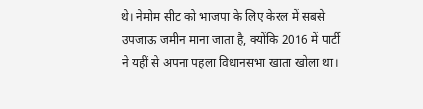थे। नेमोम सीट को भाजपा के लिए केरल में सबसे उपजाऊ जमीन माना जाता है, क्योंकि 2016 में पार्टी ने यहीं से अपना पहला विधानसभा खाता खोला था।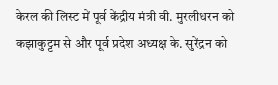केरल की लिस्ट में पूर्व केंद्रीय मंत्री वी. मुरलीधरन को कझाकुट्टम से और पूर्व प्रदेश अध्यक्ष के. सुरेंद्रन को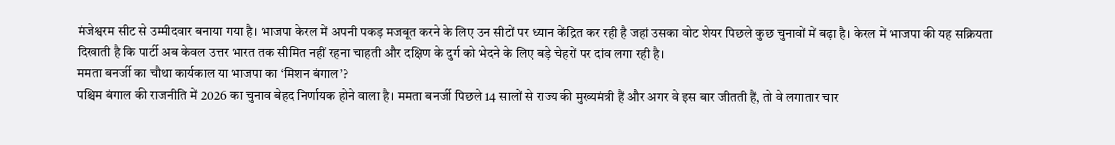मंजेश्वरम सीट से उम्मीदवार बनाया गया है। भाजपा केरल में अपनी पकड़ मजबूत करने के लिए उन सीटों पर ध्यान केंद्रित कर रही है जहां उसका वोट शेयर पिछले कुछ चुनावों में बढ़ा है। केरल में भाजपा की यह सक्रियता दिखाती है कि पार्टी अब केवल उत्तर भारत तक सीमित नहीं रहना चाहती और दक्षिण के दुर्ग को भेदने के लिए बड़े चेहरों पर दांव लगा रही है।
ममता बनर्जी का चौथा कार्यकाल या भाजपा का ‘मिशन बंगाल’?
पश्चिम बंगाल की राजनीति में 2026 का चुनाव बेहद निर्णायक होने वाला है। ममता बनर्जी पिछले 14 सालों से राज्य की मुख्यमंत्री हैं और अगर वे इस बार जीतती हैं, तो वे लगातार चार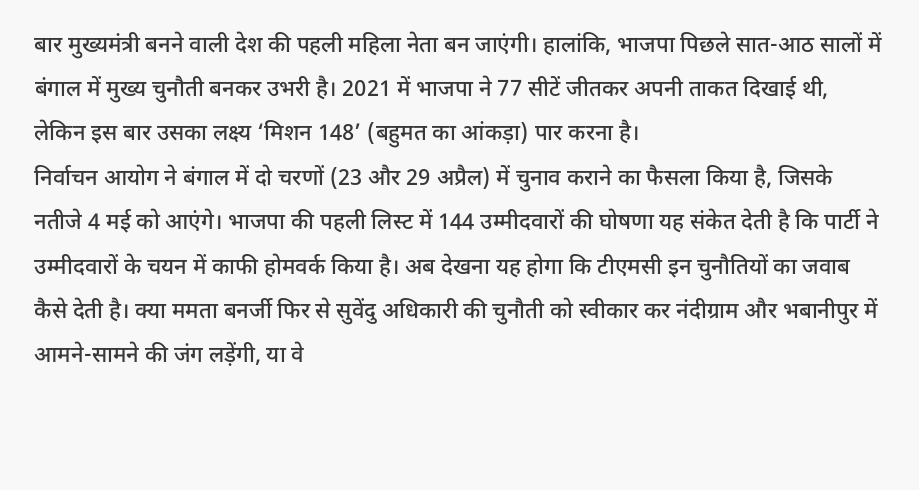बार मुख्यमंत्री बनने वाली देश की पहली महिला नेता बन जाएंगी। हालांकि, भाजपा पिछले सात-आठ सालों में बंगाल में मुख्य चुनौती बनकर उभरी है। 2021 में भाजपा ने 77 सीटें जीतकर अपनी ताकत दिखाई थी, लेकिन इस बार उसका लक्ष्य ‘मिशन 148’ (बहुमत का आंकड़ा) पार करना है।
निर्वाचन आयोग ने बंगाल में दो चरणों (23 और 29 अप्रैल) में चुनाव कराने का फैसला किया है, जिसके नतीजे 4 मई को आएंगे। भाजपा की पहली लिस्ट में 144 उम्मीदवारों की घोषणा यह संकेत देती है कि पार्टी ने उम्मीदवारों के चयन में काफी होमवर्क किया है। अब देखना यह होगा कि टीएमसी इन चुनौतियों का जवाब कैसे देती है। क्या ममता बनर्जी फिर से सुवेंदु अधिकारी की चुनौती को स्वीकार कर नंदीग्राम और भबानीपुर में आमने-सामने की जंग लड़ेंगी, या वे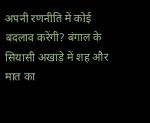अपनी रणनीति में कोई बदलाव करेंगी? बंगाल के सियासी अखाड़े में शह और मात का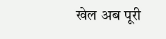खेल अब पूरी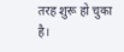तरह शुरू हो चुका है।